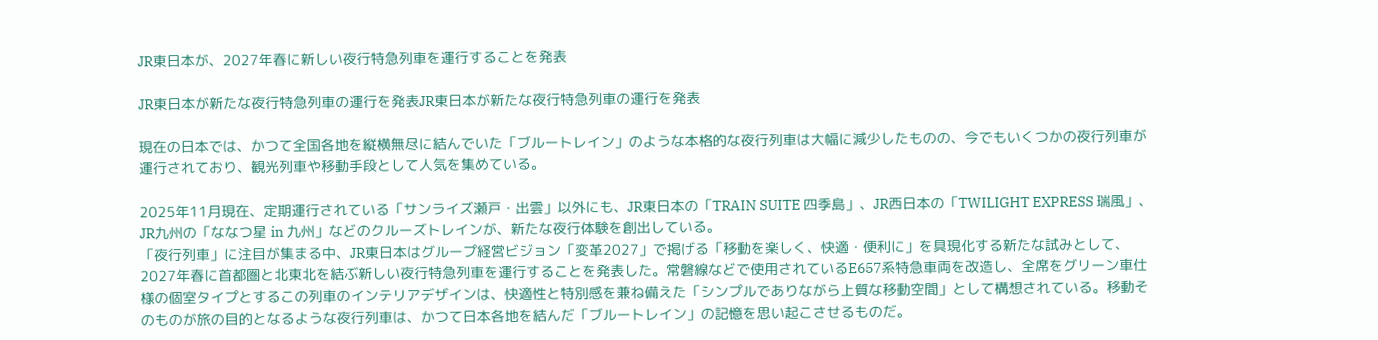JR東日本が、2027年春に新しい夜行特急列車を運行することを発表

JR東日本が新たな夜行特急列車の運行を発表JR東日本が新たな夜行特急列車の運行を発表

現在の日本では、かつて全国各地を縦横無尽に結んでいた「ブルートレイン」のような本格的な夜行列車は大幅に減少したものの、今でもいくつかの夜行列車が運行されており、観光列車や移動手段として人気を集めている。

2025年11月現在、定期運行されている「サンライズ瀬戸・出雲」以外にも、JR東日本の「TRAIN SUITE 四季島」、JR西日本の「TWILIGHT EXPRESS 瑞風」、JR九州の「ななつ星 in 九州」などのクルーズトレインが、新たな夜行体験を創出している。
「夜行列車」に注目が集まる中、JR東日本はグループ経営ビジョン「変革2027」で掲げる「移動を楽しく、快適・便利に」を具現化する新たな試みとして、2027年春に首都圏と北東北を結ぶ新しい夜行特急列車を運行することを発表した。常磐線などで使用されているE657系特急車両を改造し、全席をグリーン車仕様の個室タイプとするこの列車のインテリアデザインは、快適性と特別感を兼ね備えた「シンプルでありながら上質な移動空間」として構想されている。移動そのものが旅の目的となるような夜行列車は、かつて日本各地を結んだ「ブルートレイン」の記憶を思い起こさせるものだ。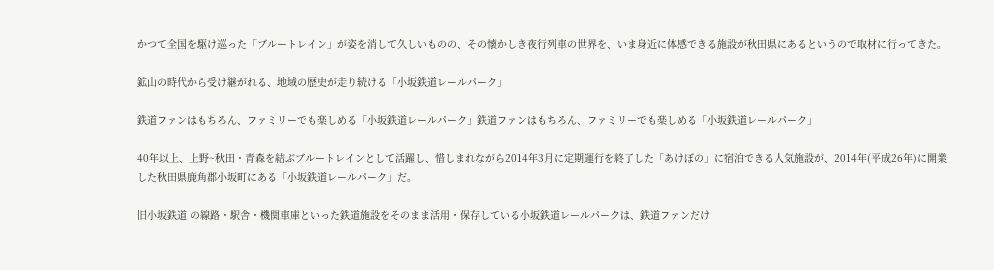かつて全国を駆け巡った「ブルートレイン」が姿を消して久しいものの、その懐かしき夜行列車の世界を、いま身近に体感できる施設が秋田県にあるというので取材に行ってきた。

鉱山の時代から受け継がれる、地域の歴史が走り続ける「小坂鉄道レールパーク」

鉄道ファンはもちろん、ファミリーでも楽しめる「小坂鉄道レールパーク」鉄道ファンはもちろん、ファミリーでも楽しめる「小坂鉄道レールパーク」

40年以上、上野~秋田・青森を結ぶブルートレインとして活躍し、惜しまれながら2014年3月に定期運行を終了した「あけぼの」に宿泊できる人気施設が、2014年(平成26年)に開業した秋田県鹿角郡小坂町にある「小坂鉄道レールパーク」だ。

旧小坂鉄道 の線路・駅舎・機関車庫といった鉄道施設をそのまま活用・保存している小坂鉄道レールパークは、鉄道ファンだけ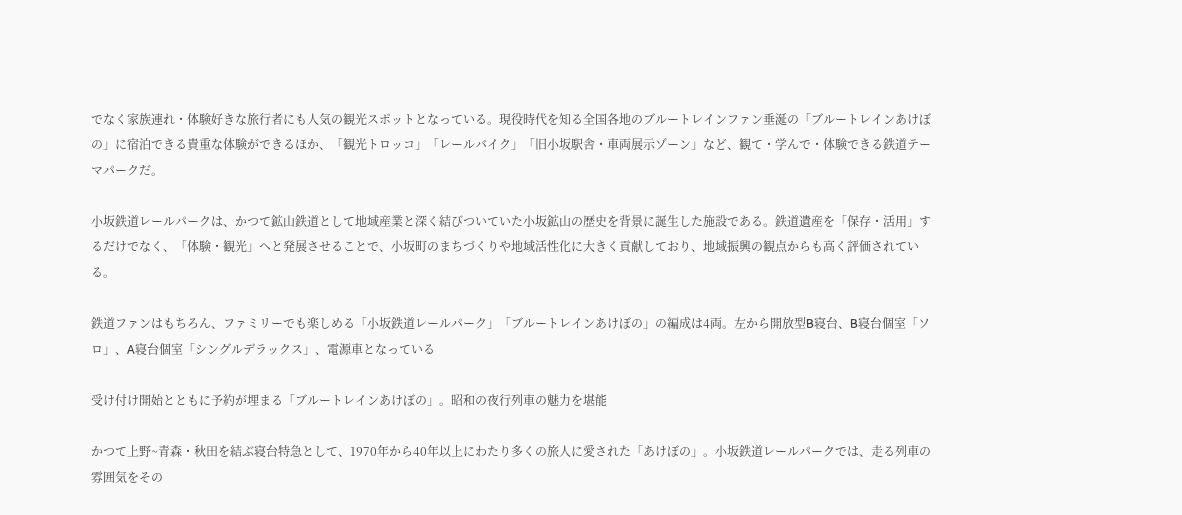でなく家族連れ・体験好きな旅行者にも人気の観光スポットとなっている。現役時代を知る全国各地のブルートレインファン垂涎の「ブルートレインあけぼの」に宿泊できる貴重な体験ができるほか、「観光トロッコ」「レールバイク」「旧小坂駅舎・車両展示ゾーン」など、観て・学んで・体験できる鉄道テーマパークだ。

小坂鉄道レールパークは、かつて鉱山鉄道として地域産業と深く結びついていた小坂鉱山の歴史を背景に誕生した施設である。鉄道遺産を「保存・活用」するだけでなく、「体験・観光」へと発展させることで、小坂町のまちづくりや地域活性化に大きく貢献しており、地域振興の観点からも高く評価されている。

鉄道ファンはもちろん、ファミリーでも楽しめる「小坂鉄道レールパーク」「ブルートレインあけぼの」の編成は4両。左から開放型B寝台、B寝台個室「ソロ」、A寝台個室「シングルデラックス」、電源車となっている

受け付け開始とともに予約が埋まる「ブルートレインあけぼの」。昭和の夜行列車の魅力を堪能

かつて上野~青森・秋田を結ぶ寝台特急として、1970年から40年以上にわたり多くの旅人に愛された「あけぼの」。小坂鉄道レールパークでは、走る列車の雰囲気をその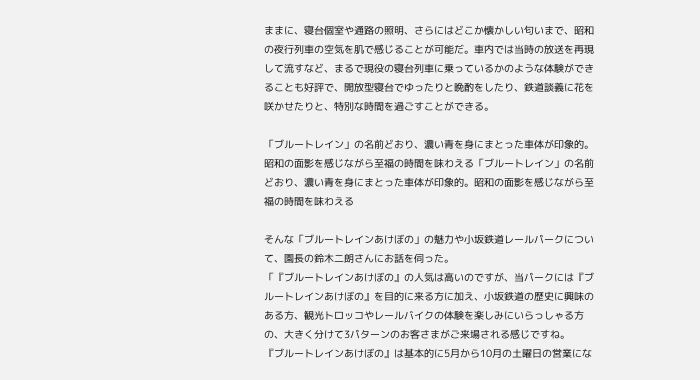ままに、寝台個室や通路の照明、さらにはどこか懐かしい匂いまで、昭和の夜行列車の空気を肌で感じることが可能だ。車内では当時の放送を再現して流すなど、まるで現役の寝台列車に乗っているかのような体験ができることも好評で、開放型寝台でゆったりと晩酌をしたり、鉄道談義に花を咲かせたりと、特別な時間を過ごすことができる。

「ブルートレイン」の名前どおり、濃い青を身にまとった車体が印象的。昭和の面影を感じながら至福の時間を味わえる「ブルートレイン」の名前どおり、濃い青を身にまとった車体が印象的。昭和の面影を感じながら至福の時間を味わえる

そんな「ブルートレインあけぼの」の魅力や小坂鉄道レールパークについて、園長の鈴木二朗さんにお話を伺った。
「『ブルートレインあけぼの』の人気は高いのですが、当パークには『ブルートレインあけぼの』を目的に来る方に加え、小坂鉄道の歴史に興味のある方、観光トロッコやレールバイクの体験を楽しみにいらっしゃる方の、大きく分けて3パターンのお客さまがご来場される感じですね。
『ブルートレインあけぼの』は基本的に5月から10月の土曜日の営業にな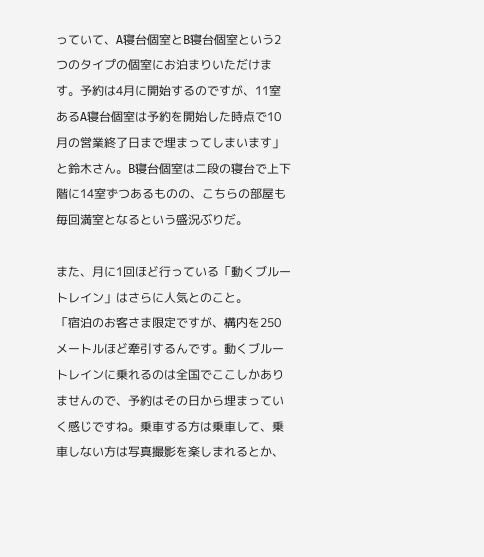っていて、A寝台個室とB寝台個室という2つのタイプの個室にお泊まりいただけます。予約は4月に開始するのですが、11室あるA寝台個室は予約を開始した時点で10月の営業終了日まで埋まってしまいます」と鈴木さん。B寝台個室は二段の寝台で上下階に14室ずつあるものの、こちらの部屋も毎回満室となるという盛況ぶりだ。

また、月に1回ほど行っている「動くブルートレイン」はさらに人気とのこと。
「宿泊のお客さま限定ですが、構内を250メートルほど牽引するんです。動くブルートレインに乗れるのは全国でここしかありませんので、予約はその日から埋まっていく感じですね。乗車する方は乗車して、乗車しない方は写真撮影を楽しまれるとか、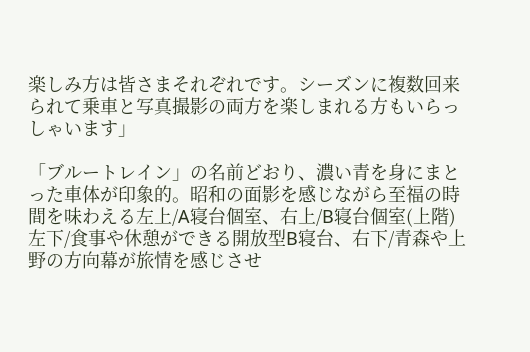楽しみ方は皆さまそれぞれです。シーズンに複数回来られて乗車と写真撮影の両方を楽しまれる方もいらっしゃいます」

「ブルートレイン」の名前どおり、濃い青を身にまとった車体が印象的。昭和の面影を感じながら至福の時間を味わえる左上/A寝台個室、右上/B寝台個室(上階)
左下/食事や休憩ができる開放型B寝台、右下/青森や上野の方向幕が旅情を感じさせ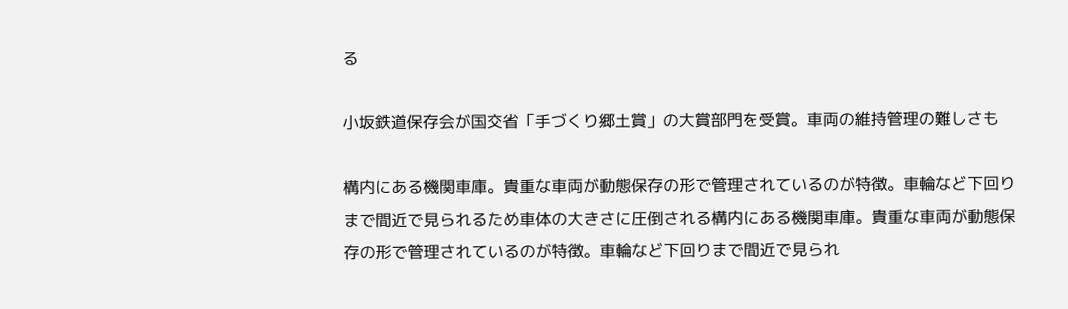る

小坂鉄道保存会が国交省「手づくり郷土賞」の大賞部門を受賞。車両の維持管理の難しさも

構内にある機関車庫。貴重な車両が動態保存の形で管理されているのが特徴。車輪など下回りまで間近で見られるため車体の大きさに圧倒される構内にある機関車庫。貴重な車両が動態保存の形で管理されているのが特徴。車輪など下回りまで間近で見られ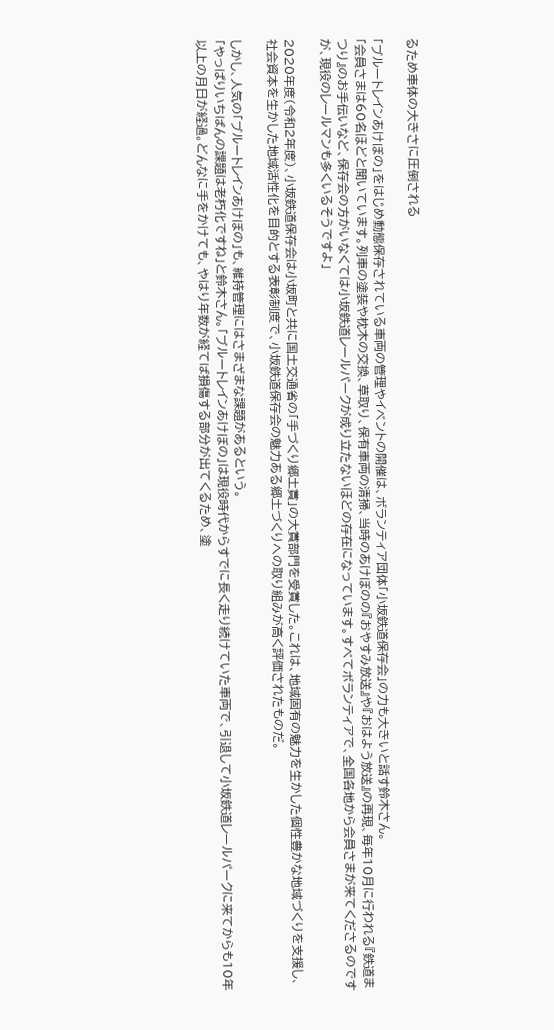るため車体の大きさに圧倒される

「ブルートレインあけぼの」をはじめ動態保存されている車両の管理やイベントの開催は、ボランティア団体「小坂鉄道保存会」の力も大きいと話す鈴木さん。
「会員さまは60名ほどと聞いています。列車の塗装や枕木の交換、草取り、保有車両の清掃、当時のあけぼのの『おやすみ放送』や『おはよう放送』の再現、毎年10月に行われる『鉄道まつり』のお手伝いなど、保存会の方がいなくては小坂鉄道レールパークが成り立たないほどの存在になっています。すべてボランティアで、全国各地から会員さまが来てくださるのですが、現役のレールマンも多くいるそうですよ」

2020年度(令和2年度)、小坂鉄道保存会は小坂町と共に国土交通省の「手づくり郷土賞」の大賞部門を受賞した。これは、地域固有の魅力を生かした個性豊かな地域づくりを支援し、社会資本を生かした地域活性化を目的とする表彰制度で、小坂鉄道保存会の魅力ある郷土づくりへの取り組みが高く評価されたものだ。

しかし、人気の「ブルートレインあけぼの」も、維持管理にはさまざまな課題があるという。
「やっぱりいちばんの課題は老朽化ですね」と鈴木さん。「ブルートレインあけぼの」は現役時代からすでに長く走り続けていた車両で、引退して小坂鉄道レールパークに来てからも10年以上の月日が経過。どんなに手をかけても、やはり年数が経てば損傷する部分が出てくるため、塗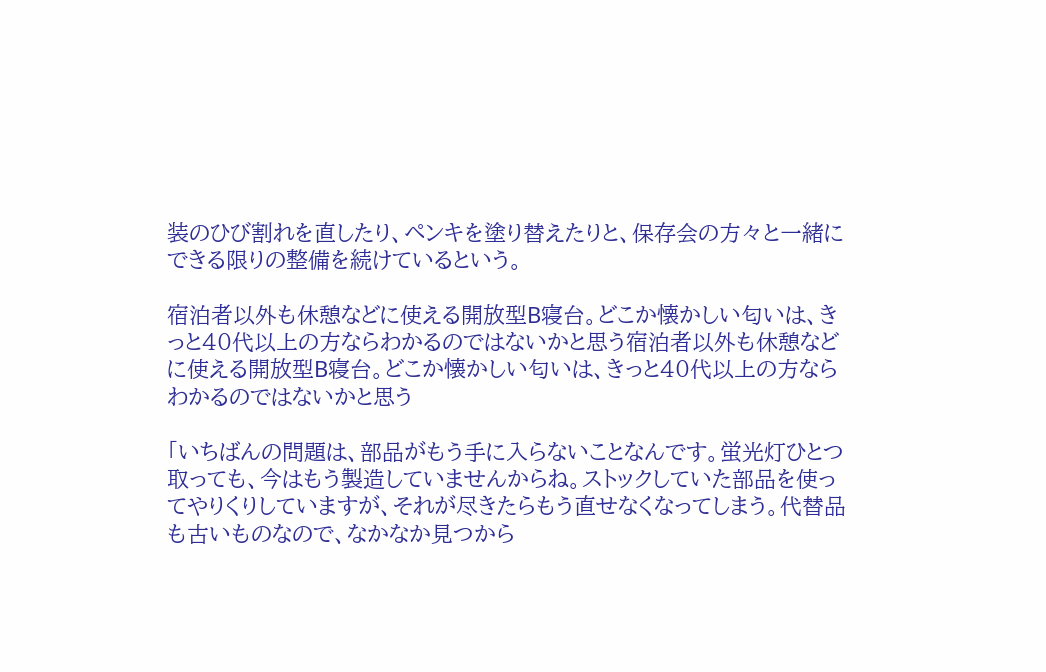装のひび割れを直したり、ペンキを塗り替えたりと、保存会の方々と一緒にできる限りの整備を続けているという。

宿泊者以外も休憩などに使える開放型B寝台。どこか懐かしい匂いは、きっと40代以上の方ならわかるのではないかと思う宿泊者以外も休憩などに使える開放型B寝台。どこか懐かしい匂いは、きっと40代以上の方ならわかるのではないかと思う

「いちばんの問題は、部品がもう手に入らないことなんです。蛍光灯ひとつ取っても、今はもう製造していませんからね。ストックしていた部品を使ってやりくりしていますが、それが尽きたらもう直せなくなってしまう。代替品も古いものなので、なかなか見つから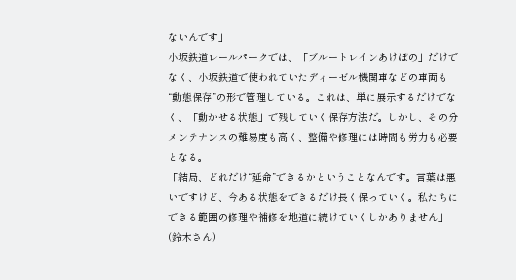ないんです」
小坂鉄道レールパークでは、「ブルートレインあけぼの」だけでなく、小坂鉄道で使われていたディーゼル機関車などの車両も“動態保存”の形で管理している。これは、単に展示するだけでなく、「動かせる状態」で残していく保存方法だ。しかし、その分メンテナンスの難易度も高く、整備や修理には時間も労力も必要となる。
「結局、どれだけ“延命”できるかということなんです。言葉は悪いですけど、今ある状態をできるだけ長く保っていく。私たちにできる範囲の修理や補修を地道に続けていくしかありません」(鈴木さん)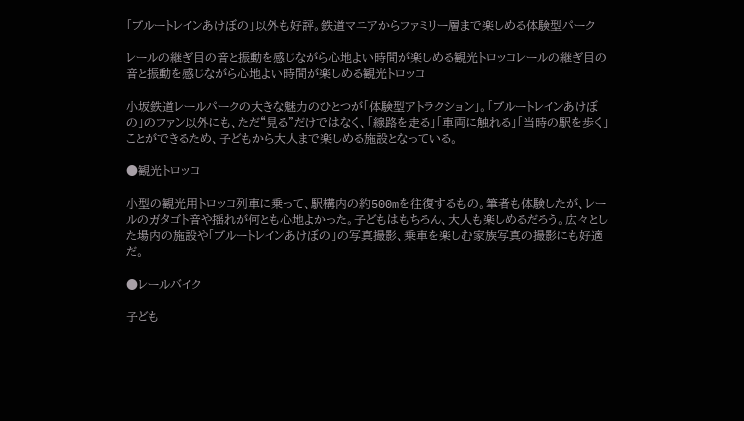「ブルートレインあけぼの」以外も好評。鉄道マニアからファミリー層まで楽しめる体験型パーク

レールの継ぎ目の音と振動を感じながら心地よい時間が楽しめる観光トロッコレールの継ぎ目の音と振動を感じながら心地よい時間が楽しめる観光トロッコ

小坂鉄道レールパークの大きな魅力のひとつが「体験型アトラクション」。「ブルートレインあけぼの」のファン以外にも、ただ“見る”だけではなく、「線路を走る」「車両に触れる」「当時の駅を歩く」ことができるため、子どもから大人まで楽しめる施設となっている。

●観光トロッコ

小型の観光用トロッコ列車に乗って、駅構内の約500mを往復するもの。筆者も体験したが、レールのガタゴト音や揺れが何とも心地よかった。子どもはもちろん、大人も楽しめるだろう。広々とした場内の施設や「ブルートレインあけぼの」の写真撮影、乗車を楽しむ家族写真の撮影にも好適だ。

●レールバイク

子ども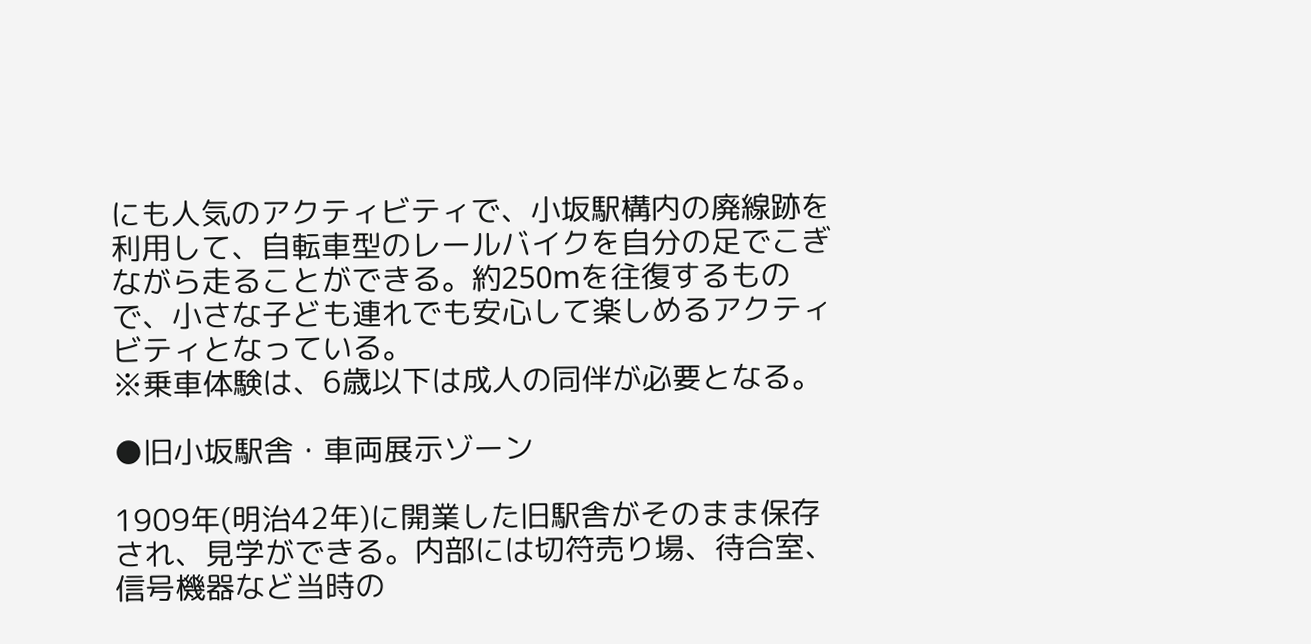にも人気のアクティビティで、小坂駅構内の廃線跡を利用して、自転車型のレールバイクを自分の足でこぎながら走ることができる。約250mを往復するもので、小さな子ども連れでも安心して楽しめるアクティビティとなっている。
※乗車体験は、6歳以下は成人の同伴が必要となる。

●旧小坂駅舎・車両展示ゾーン

1909年(明治42年)に開業した旧駅舎がそのまま保存され、見学ができる。内部には切符売り場、待合室、信号機器など当時の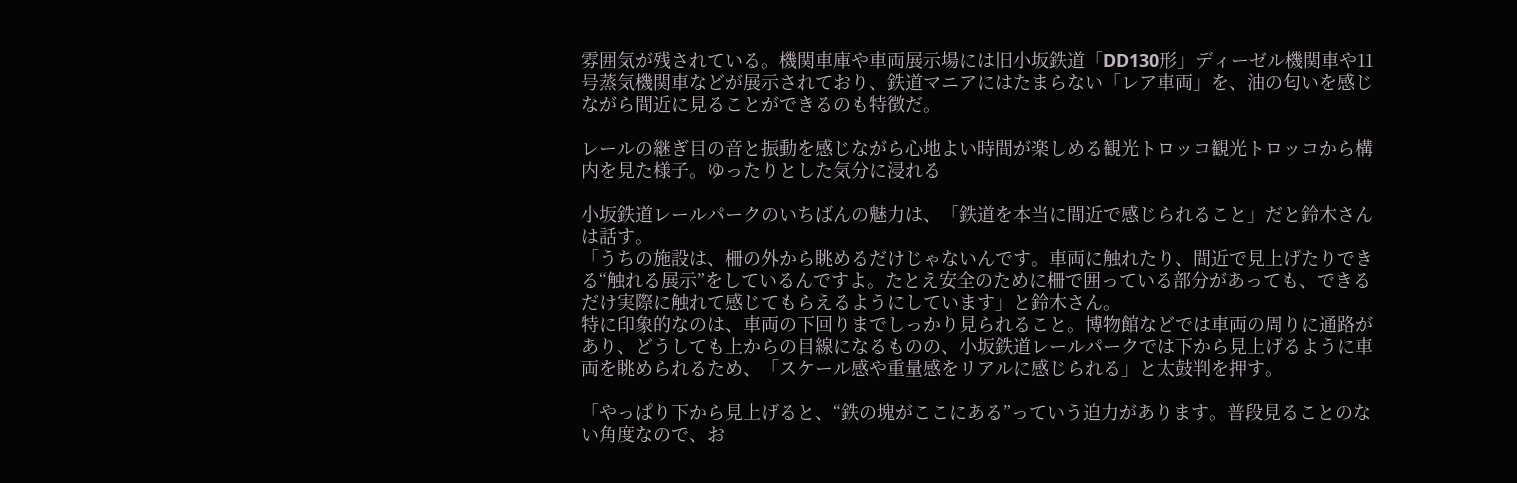雰囲気が残されている。機関車庫や車両展示場には旧小坂鉄道「DD130形」ディーゼル機関車や11号蒸気機関車などが展示されており、鉄道マニアにはたまらない「レア車両」を、油の匂いを感じながら間近に見ることができるのも特徴だ。

レールの継ぎ目の音と振動を感じながら心地よい時間が楽しめる観光トロッコ観光トロッコから構内を見た様子。ゆったりとした気分に浸れる

小坂鉄道レールパークのいちばんの魅力は、「鉄道を本当に間近で感じられること」だと鈴木さんは話す。
「うちの施設は、柵の外から眺めるだけじゃないんです。車両に触れたり、間近で見上げたりできる“触れる展示”をしているんですよ。たとえ安全のために柵で囲っている部分があっても、できるだけ実際に触れて感じてもらえるようにしています」と鈴木さん。
特に印象的なのは、車両の下回りまでしっかり見られること。博物館などでは車両の周りに通路があり、どうしても上からの目線になるものの、小坂鉄道レールパークでは下から見上げるように車両を眺められるため、「スケール感や重量感をリアルに感じられる」と太鼓判を押す。

「やっぱり下から見上げると、“鉄の塊がここにある”っていう迫力があります。普段見ることのない角度なので、お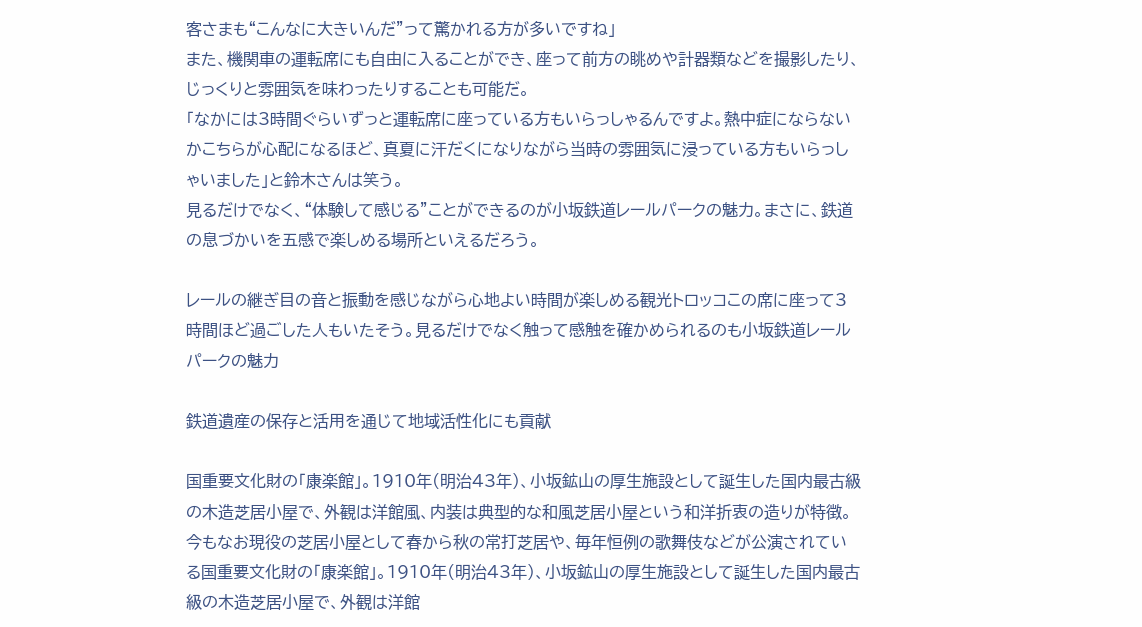客さまも“こんなに大きいんだ”って驚かれる方が多いですね」
また、機関車の運転席にも自由に入ることができ、座って前方の眺めや計器類などを撮影したり、じっくりと雰囲気を味わったりすることも可能だ。
「なかには3時間ぐらいずっと運転席に座っている方もいらっしゃるんですよ。熱中症にならないかこちらが心配になるほど、真夏に汗だくになりながら当時の雰囲気に浸っている方もいらっしゃいました」と鈴木さんは笑う。
見るだけでなく、“体験して感じる”ことができるのが小坂鉄道レールパークの魅力。まさに、鉄道の息づかいを五感で楽しめる場所といえるだろう。

レールの継ぎ目の音と振動を感じながら心地よい時間が楽しめる観光トロッコこの席に座って3時間ほど過ごした人もいたそう。見るだけでなく触って感触を確かめられるのも小坂鉄道レールパークの魅力

鉄道遺産の保存と活用を通じて地域活性化にも貢献

国重要文化財の「康楽館」。1910年(明治43年)、小坂鉱山の厚生施設として誕生した国内最古級の木造芝居小屋で、外観は洋館風、内装は典型的な和風芝居小屋という和洋折衷の造りが特徴。今もなお現役の芝居小屋として春から秋の常打芝居や、毎年恒例の歌舞伎などが公演されている国重要文化財の「康楽館」。1910年(明治43年)、小坂鉱山の厚生施設として誕生した国内最古級の木造芝居小屋で、外観は洋館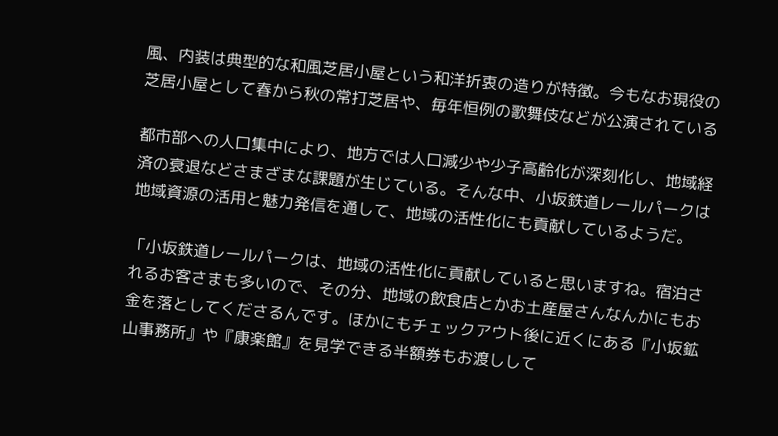風、内装は典型的な和風芝居小屋という和洋折衷の造りが特徴。今もなお現役の芝居小屋として春から秋の常打芝居や、毎年恒例の歌舞伎などが公演されている

都市部への人口集中により、地方では人口減少や少子高齢化が深刻化し、地域経済の衰退などさまざまな課題が生じている。そんな中、小坂鉄道レールパークは地域資源の活用と魅力発信を通して、地域の活性化にも貢献しているようだ。

「小坂鉄道レールパークは、地域の活性化に貢献していると思いますね。宿泊されるお客さまも多いので、その分、地域の飲食店とかお土産屋さんなんかにもお金を落としてくださるんです。ほかにもチェックアウト後に近くにある『小坂鉱山事務所』や『康楽館』を見学できる半額券もお渡しして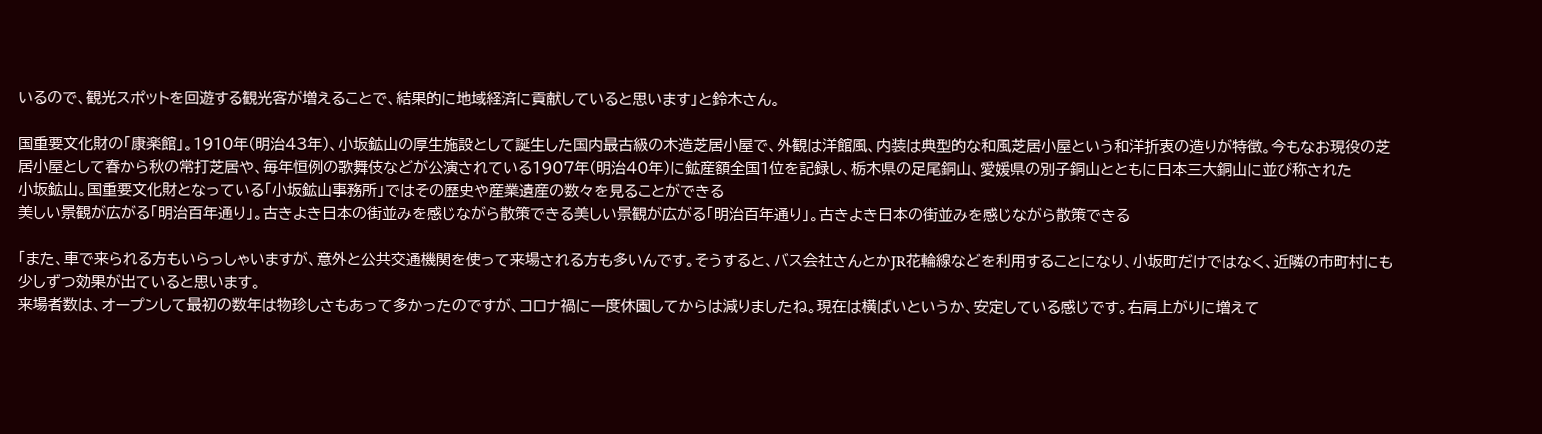いるので、観光スポットを回遊する観光客が増えることで、結果的に地域経済に貢献していると思います」と鈴木さん。

国重要文化財の「康楽館」。1910年(明治43年)、小坂鉱山の厚生施設として誕生した国内最古級の木造芝居小屋で、外観は洋館風、内装は典型的な和風芝居小屋という和洋折衷の造りが特徴。今もなお現役の芝居小屋として春から秋の常打芝居や、毎年恒例の歌舞伎などが公演されている1907年(明治40年)に鉱産額全国1位を記録し、栃木県の足尾銅山、愛媛県の別子銅山とともに日本三大銅山に並び称された
小坂鉱山。国重要文化財となっている「小坂鉱山事務所」ではその歴史や産業遺産の数々を見ることができる
美しい景観が広がる「明治百年通り」。古きよき日本の街並みを感じながら散策できる美しい景観が広がる「明治百年通り」。古きよき日本の街並みを感じながら散策できる

「また、車で来られる方もいらっしゃいますが、意外と公共交通機関を使って来場される方も多いんです。そうすると、バス会社さんとかJR花輪線などを利用することになり、小坂町だけではなく、近隣の市町村にも少しずつ効果が出ていると思います。
来場者数は、オープンして最初の数年は物珍しさもあって多かったのですが、コロナ禍に一度休園してからは減りましたね。現在は横ばいというか、安定している感じです。右肩上がりに増えて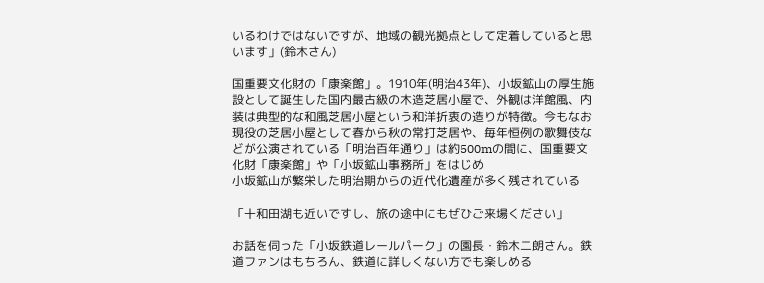いるわけではないですが、地域の観光拠点として定着していると思います」(鈴木さん)

国重要文化財の「康楽館」。1910年(明治43年)、小坂鉱山の厚生施設として誕生した国内最古級の木造芝居小屋で、外観は洋館風、内装は典型的な和風芝居小屋という和洋折衷の造りが特徴。今もなお現役の芝居小屋として春から秋の常打芝居や、毎年恒例の歌舞伎などが公演されている「明治百年通り」は約500mの間に、国重要文化財「康楽館」や「小坂鉱山事務所」をはじめ
小坂鉱山が繁栄した明治期からの近代化遺産が多く残されている

「十和田湖も近いですし、旅の途中にもぜひご来場ください」

お話を伺った「小坂鉄道レールパーク」の園長・鈴木二朗さん。鉄道ファンはもちろん、鉄道に詳しくない方でも楽しめる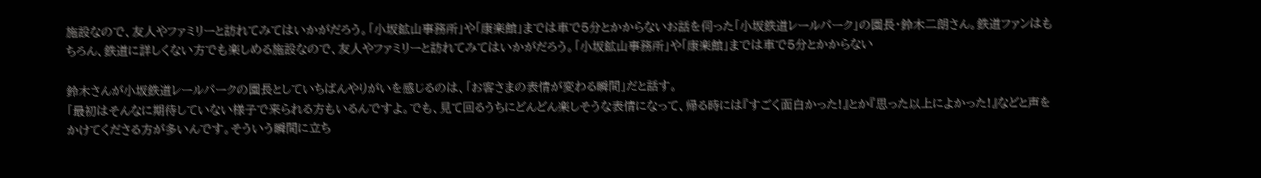施設なので、友人やファミリーと訪れてみてはいかがだろう。「小坂鉱山事務所」や「康楽館」までは車で5分とかからないお話を伺った「小坂鉄道レールパーク」の園長・鈴木二朗さん。鉄道ファンはもちろん、鉄道に詳しくない方でも楽しめる施設なので、友人やファミリーと訪れてみてはいかがだろう。「小坂鉱山事務所」や「康楽館」までは車で5分とかからない

鈴木さんが小坂鉄道レールパークの園長としていちばんやりがいを感じるのは、「お客さまの表情が変わる瞬間」だと話す。
「最初はそんなに期待していない様子で来られる方もいるんですよ。でも、見て回るうちにどんどん楽しそうな表情になって、帰る時には『すごく面白かった!』とか『思った以上によかった!』などと声をかけてくださる方が多いんです。そういう瞬間に立ち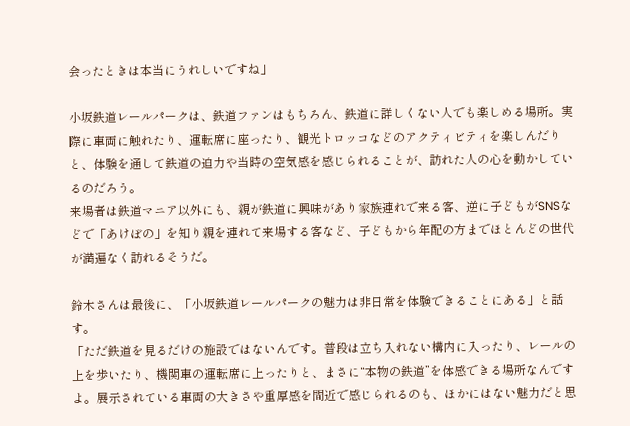会ったときは本当にうれしいですね」

小坂鉄道レールパークは、鉄道ファンはもちろん、鉄道に詳しくない人でも楽しめる場所。実際に車両に触れたり、運転席に座ったり、観光トロッコなどのアクティビティを楽しんだりと、体験を通して鉄道の迫力や当時の空気感を感じられることが、訪れた人の心を動かしているのだろう。
来場者は鉄道マニア以外にも、親が鉄道に興味があり家族連れで来る客、逆に子どもがSNSなどで「あけぼの」を知り親を連れて来場する客など、子どもから年配の方までほとんどの世代が満遍なく訪れるそうだ。

鈴木さんは最後に、「小坂鉄道レールパークの魅力は非日常を体験できることにある」と話す。
「ただ鉄道を見るだけの施設ではないんです。普段は立ち入れない構内に入ったり、レールの上を歩いたり、機関車の運転席に上ったりと、まさに“本物の鉄道”を体感できる場所なんですよ。展示されている車両の大きさや重厚感を間近で感じられるのも、ほかにはない魅力だと思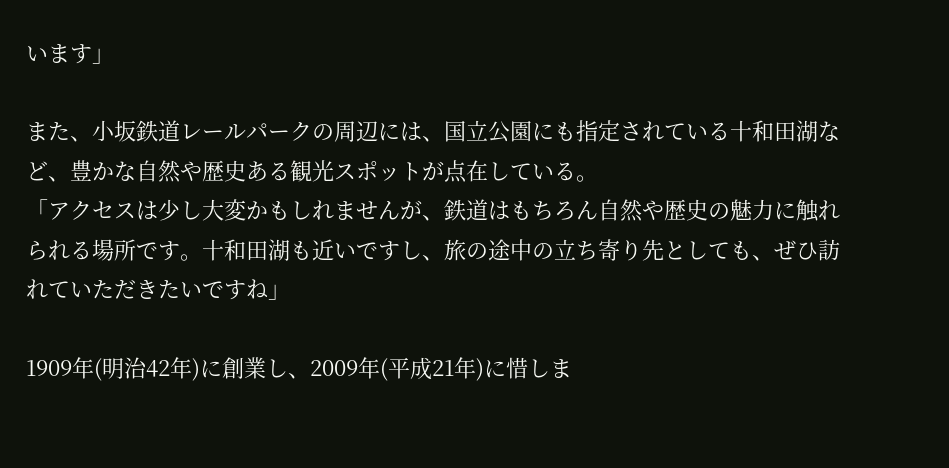います」

また、小坂鉄道レールパークの周辺には、国立公園にも指定されている十和田湖など、豊かな自然や歴史ある観光スポットが点在している。
「アクセスは少し大変かもしれませんが、鉄道はもちろん自然や歴史の魅力に触れられる場所です。十和田湖も近いですし、旅の途中の立ち寄り先としても、ぜひ訪れていただきたいですね」

1909年(明治42年)に創業し、2009年(平成21年)に惜しま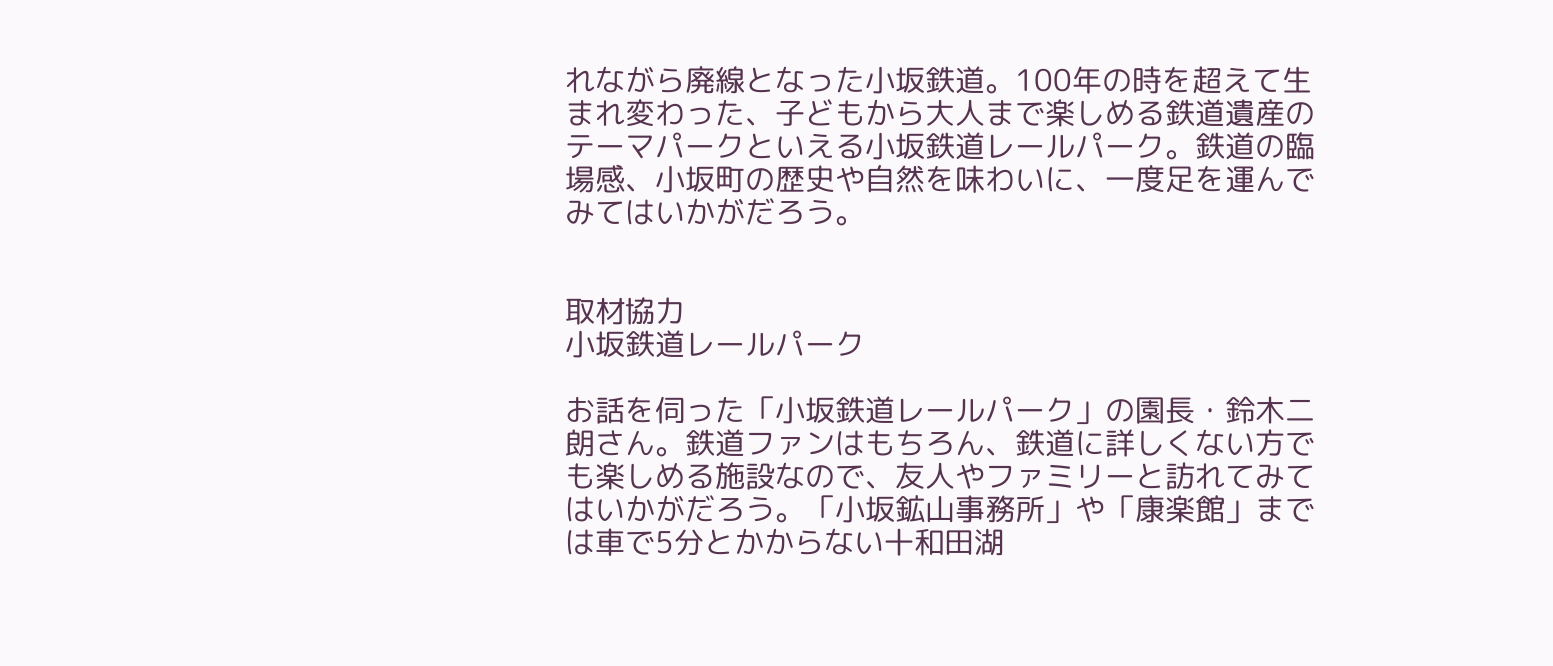れながら廃線となった小坂鉄道。100年の時を超えて生まれ変わった、子どもから大人まで楽しめる鉄道遺産のテーマパークといえる小坂鉄道レールパーク。鉄道の臨場感、小坂町の歴史や自然を味わいに、一度足を運んでみてはいかがだろう。


取材協力
小坂鉄道レールパーク

お話を伺った「小坂鉄道レールパーク」の園長・鈴木二朗さん。鉄道ファンはもちろん、鉄道に詳しくない方でも楽しめる施設なので、友人やファミリーと訪れてみてはいかがだろう。「小坂鉱山事務所」や「康楽館」までは車で5分とかからない十和田湖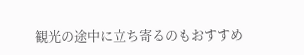観光の途中に立ち寄るのもおすすめ